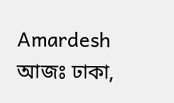Amardesh
আজঃ ঢাকা,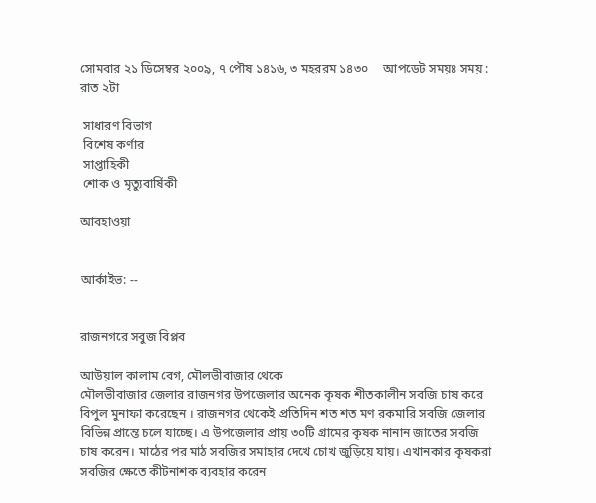সোমবার ২১ ডিসেম্বর ২০০৯, ৭ পৌষ ১৪১৬, ৩ মহররম ১৪৩০     আপডেট সময়ঃ সময় : রাত ২টা

 সাধারণ বিভাগ
 বিশেষ কর্ণার
 সাপ্তাহিকী
 শোক ও মৃত্যুবার্ষিকী

আবহাওয়া


আর্কাইভ: --


রাজনগরে সবুজ বিপ্লব

আউয়াল কালাম বেগ, মৌলভীবাজার থেকে
মৌলভীবাজার জেলার রাজনগর উপজেলার অনেক কৃষক শীতকালীন সবজি চাষ করে বিপুল মুনাফা করেছেন । রাজনগর থেকেই প্রতিদিন শত শত মণ রকমারি সবজি জেলার বিভিন্ন প্রান্তে চলে যাচ্ছে। এ উপজেলার প্রায় ৩০টি গ্রামের কৃষক নানান জাতের সবজি চাষ করেন। মাঠের পর মাঠ সবজির সমাহার দেখে চোখ জুড়িয়ে যায়। এখানকার কৃষকরা সবজির ক্ষেতে কীটনাশক ব্যবহার করেন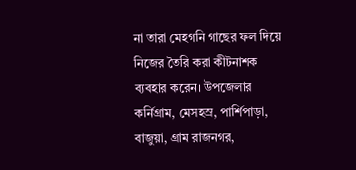না তারা মেহগনি গাছের ফল দিয়ে নিজের তৈরি করা কীটনাশক ব্যবহার করেন। উপজেলার কর্নিগ্রাম, মেসহস্র, পার্শিপাড়া, বাজুয়া, গ্রাম রাজনগর,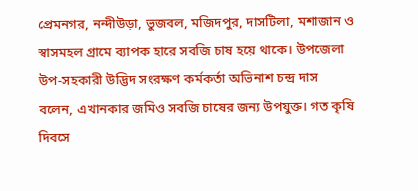প্রেমনগর, নন্দীউড়া, ভুজবল, মজিদপুর, দাসটিলা, মশাজান ও স্বাসমহল গ্রামে ব্যাপক হারে সবজি চাষ হয়ে থাকে। উপজেলা উপ-সহকারী উদ্ভিদ সংরক্ষণ কর্মকর্তা অভিনাশ চন্দ্র দাস বলেন, এখানকার জমিও সবজি চাষের জন্য উপযুক্ত। গত কৃষি দিবসে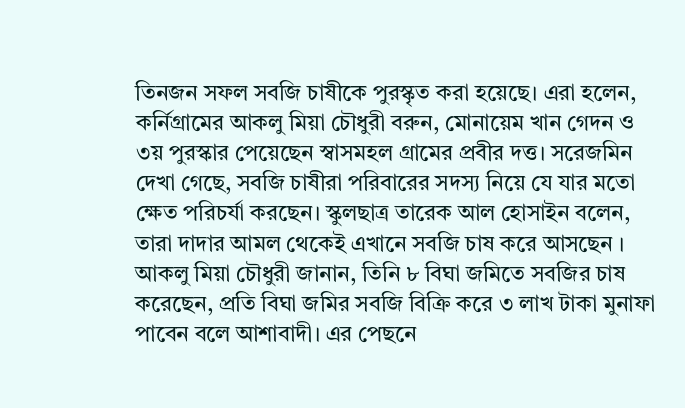তিনজন সফল সবজি চাষীকে পুরস্কৃত করা হয়েছে। এরা হলেন, কর্নিগ্রামের আকলু মিয়া চৌধুরী বরুন, মোনায়েম খান গেদন ও ৩য় পুরস্কার পেয়েছেন স্বাসমহল গ্রামের প্রবীর দত্ত। সরেজমিন দেখা গেছে, সবজি চাষীরা পরিবারের সদস্য নিয়ে যে যার মতো ক্ষেত পরিচর্যা করছেন। স্কুলছাত্র তারেক আল হোসাইন বলেন, তারা দাদার আমল থেকেই এখানে সবজি চাষ করে আসছেন । আকলু মিয়া চৌধুরী জানান, তিনি ৮ বিঘা জমিতে সবজির চাষ করেছেন, প্রতি বিঘা জমির সবজি বিক্রি করে ৩ লাখ টাকা মুনাফা পাবেন বলে আশাবাদী। এর পেছনে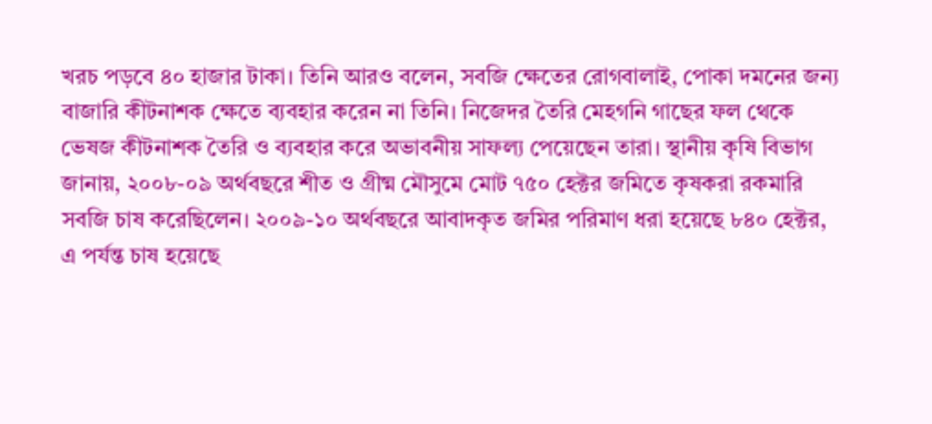খরচ পড়বে ৪০ হাজার টাকা। তিনি আরও বলেন, সবজি ক্ষেতের রোগবালাই, পোকা দমনের জন্য বাজারি কীটনাশক ক্ষেতে ব্যবহার করেন না তিনি। নিজেদর তৈরি মেহগনি গাছের ফল থেকে ভেষজ কীটনাশক তৈরি ও ব্যবহার করে অভাবনীয় সাফল্য পেয়েছেন তারা। স্থানীয় কৃষি বিভাগ জানায়, ২০০৮-০৯ অর্থবছরে শীত ও গ্রীষ্ম মৌসুমে মোট ৭৫০ হেক্টর জমিতে কৃষকরা রকমারি সবজি চাষ করেছিলেন। ২০০৯-১০ অর্থবছরে আবাদকৃত জমির পরিমাণ ধরা হয়েছে ৮৪০ হেক্টর, এ পর্যন্ত চাষ হয়েছে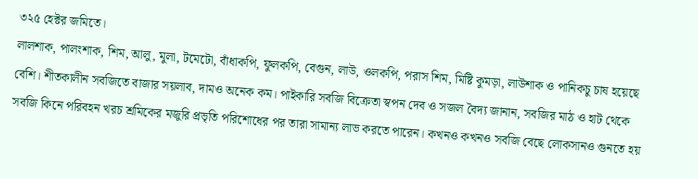৩২৫ হেক্টর জমিতে।
লালশাক, পালংশাক, শিম, আলু, মুলা, টমেটো, বাঁধাকপি, ফুলকপি, বেগুন, লাউ, ওলকপি, পরাস শিম, মিষ্টি কুমড়া, লাউশাক ও পানিকচু চাষ হয়েছে বেশি। শীতকালীন সবজিতে বাজার সয়লাব, দামও অনেক কম। পাইকারি সবজি বিক্রেতা স্বপন দেব ও সজল বৈদ্য জানান, সবজির মাঠ ও হাট থেকে সবজি কিনে পরিবহন খরচ শ্রমিকের মজুরি প্রভৃতি পরিশোধের পর তারা সামান্য লাভ করতে পারেন। কখনও কখনও সবজি বেছে লোকসানও গুনতে হয়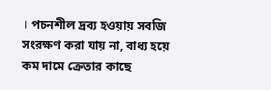। পচনশীল দ্রব্য হওয়ায় সবজি সংরক্ষণ করা যায় না, বাধ্য হয়ে কম দামে ক্রেতার কাছে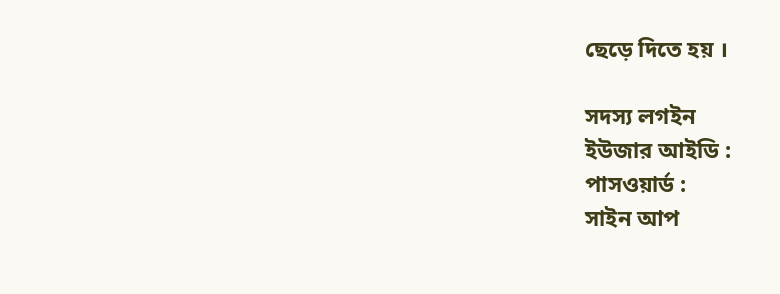ছেড়ে দিতে হয় ।

সদস্য লগইন
ইউজার আইডি :
পাসওয়ার্ড :
সাইন আপ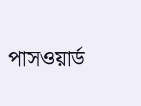পাসওয়ার্ড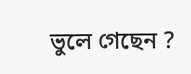ভুলে গেছেন ?